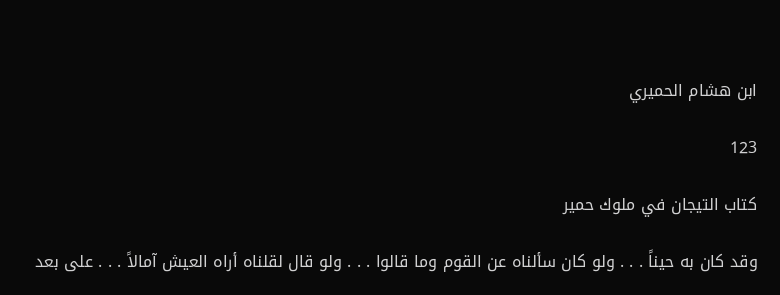ابن هشام الحميري

123

كتاب التيجان في ملوك حمير

وقد كان به حيناً . . . ولو كان سألناه عن القوم وما قالوا . . . ولو قال لقلناه أراه العيش آمالاً . . . على بعد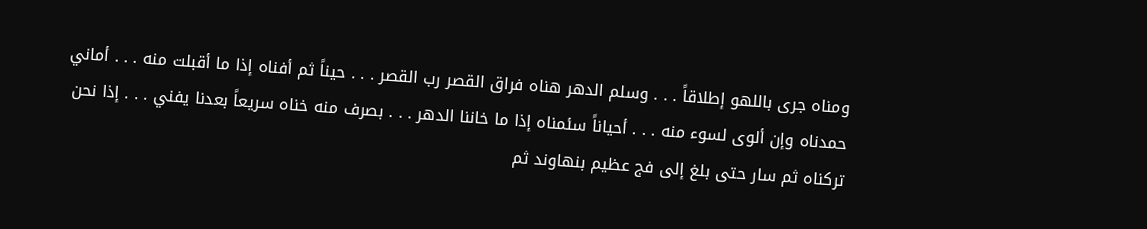ومناه جرى باللهو إطلاقاً . . . وسلم الدهر هناه فراق القصر رب القصر . . . حيناً ثم أفناه إذا ما أقبلت منه . . . أماني حمدناه وإن ألوى لسوء منه . . . أحياناً سئمناه إذا ما خاننا الدهر . . . بصرف منه خناه سريعاً بعدنا يفني . . . إذا نحن تركناه ثم سار حتى بلغ إلى فج عظيم بنهاوند ثم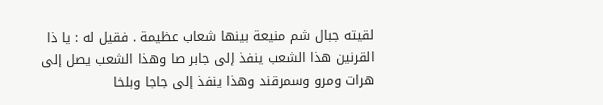لقيته جبال شم منيعة بينها شعاب عظيمة . فقيل له : يا ذا القرنين هذا الشعب ينفذ إلى جابر صا وهذا الشعب يصل إلى هرات ومرو وسمرقند وهذا ينفذ إلى جاجا وبلخا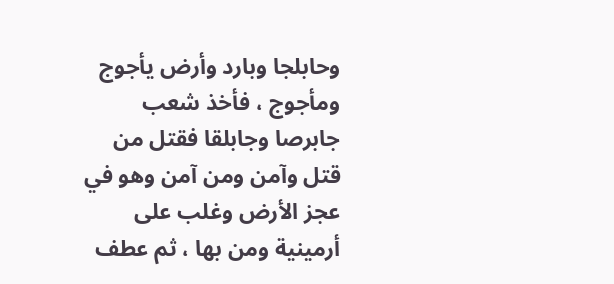وحابلجا وبارد وأرض يأجوج ومأجوج ، فأخذ شعب جابرصا وجابلقا فقتل من قتل وآمن ومن آمن وهو في عجز الأرض وغلب على أرمينية ومن بها ، ثم عطف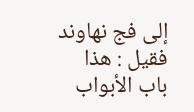إلى فج نهاوند فقيل : هذا باب الأبواب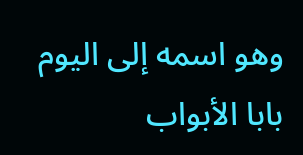وهو اسمه إلى اليوم بابا الأبواب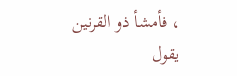، فأمشأ ذو القرنين يقول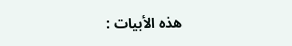هذه الأبيات :